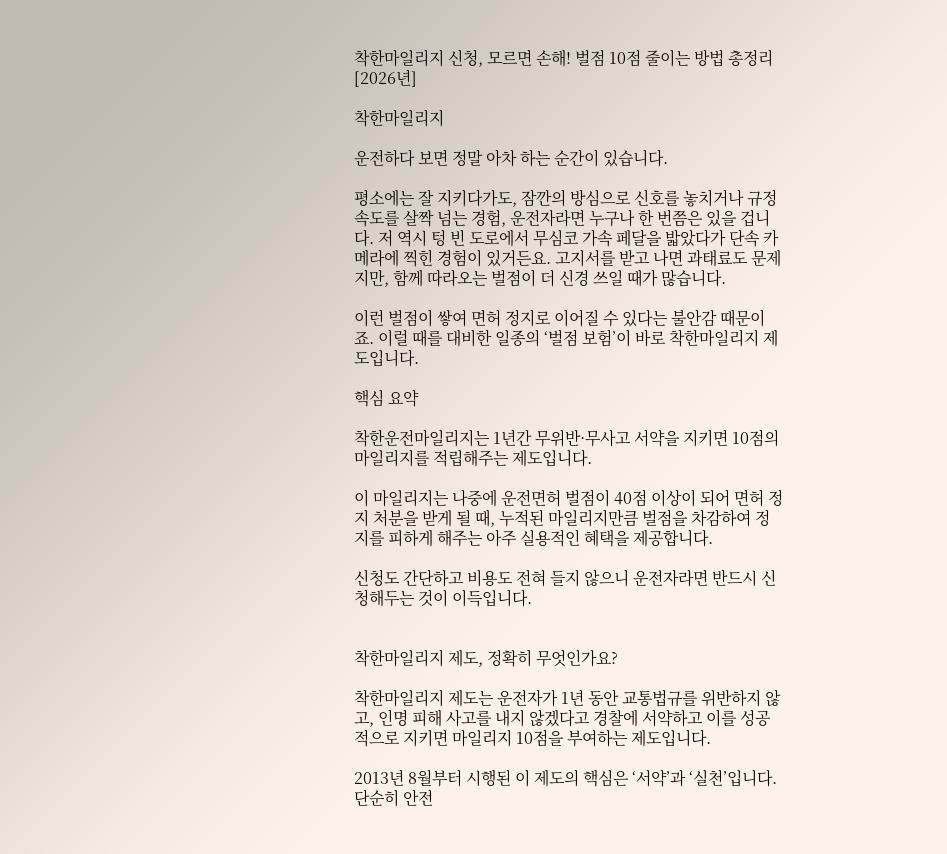착한마일리지 신청, 모르면 손해! 벌점 10점 줄이는 방법 총정리 [2026년]

착한마일리지

운전하다 보면 정말 아차 하는 순간이 있습니다.

평소에는 잘 지키다가도, 잠깐의 방심으로 신호를 놓치거나 규정 속도를 살짝 넘는 경험, 운전자라면 누구나 한 번쯤은 있을 겁니다. 저 역시 텅 빈 도로에서 무심코 가속 페달을 밟았다가 단속 카메라에 찍힌 경험이 있거든요. 고지서를 받고 나면 과태료도 문제지만, 함께 따라오는 벌점이 더 신경 쓰일 때가 많습니다.

이런 벌점이 쌓여 면허 정지로 이어질 수 있다는 불안감 때문이죠. 이럴 때를 대비한 일종의 ‘벌점 보험’이 바로 착한마일리지 제도입니다.

핵심 요약

착한운전마일리지는 1년간 무위반·무사고 서약을 지키면 10점의 마일리지를 적립해주는 제도입니다.

이 마일리지는 나중에 운전면허 벌점이 40점 이상이 되어 면허 정지 처분을 받게 될 때, 누적된 마일리지만큼 벌점을 차감하여 정지를 피하게 해주는 아주 실용적인 혜택을 제공합니다.

신청도 간단하고 비용도 전혀 들지 않으니 운전자라면 반드시 신청해두는 것이 이득입니다.


착한마일리지 제도, 정확히 무엇인가요?

착한마일리지 제도는 운전자가 1년 동안 교통법규를 위반하지 않고, 인명 피해 사고를 내지 않겠다고 경찰에 서약하고 이를 성공적으로 지키면 마일리지 10점을 부여하는 제도입니다.

2013년 8월부터 시행된 이 제도의 핵심은 ‘서약’과 ‘실천’입니다. 단순히 안전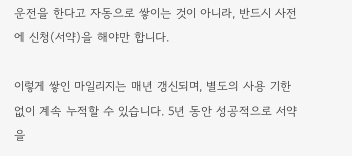운전을 한다고 자동으로 쌓이는 것이 아니라, 반드시 사전에 신청(서약)을 해야만 합니다.

이렇게 쌓인 마일리지는 매년 갱신되며, 별도의 사용 기한 없이 계속 누적할 수 있습니다. 5년 동안 성공적으로 서약을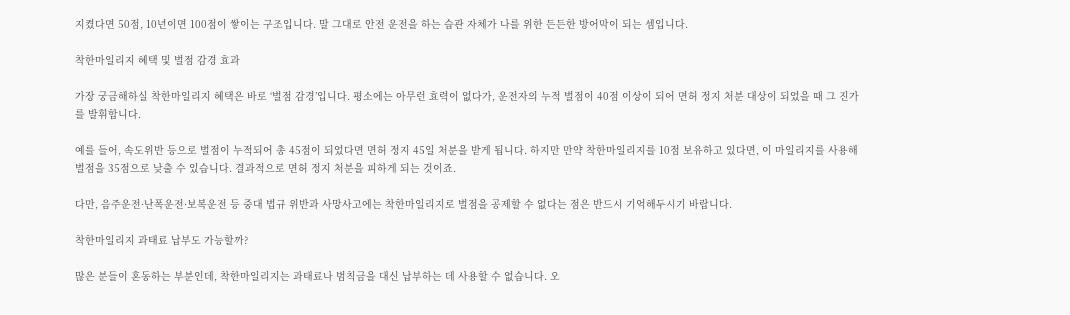지켰다면 50점, 10년이면 100점이 쌓이는 구조입니다. 말 그대로 안전 운전을 하는 습관 자체가 나를 위한 든든한 방어막이 되는 셈입니다.

착한마일리지 혜택 및 벌점 감경 효과

가장 궁금해하실 착한마일리지 혜택은 바로 ‘벌점 감경’입니다. 평소에는 아무런 효력이 없다가, 운전자의 누적 벌점이 40점 이상이 되어 면허 정지 처분 대상이 되었을 때 그 진가를 발휘합니다.

예를 들어, 속도위반 등으로 벌점이 누적되어 총 45점이 되었다면 면허 정지 45일 처분을 받게 됩니다. 하지만 만약 착한마일리지를 10점 보유하고 있다면, 이 마일리지를 사용해 벌점을 35점으로 낮출 수 있습니다. 결과적으로 면허 정지 처분을 피하게 되는 것이죠.

다만, 음주운전·난폭운전·보복운전 등 중대 법규 위반과 사망사고에는 착한마일리지로 벌점을 공제할 수 없다는 점은 반드시 기억해두시기 바랍니다.

착한마일리지 과태료 납부도 가능할까?

많은 분들이 혼동하는 부분인데, 착한마일리지는 과태료나 범칙금을 대신 납부하는 데 사용할 수 없습니다. 오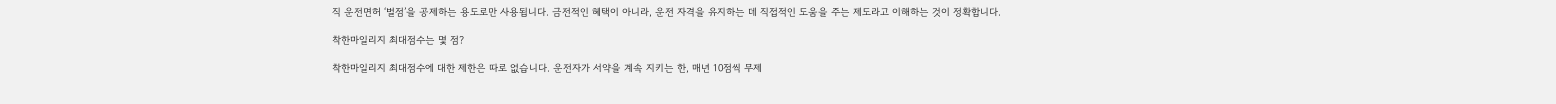직 운전면허 ‘벌점’을 공제하는 용도로만 사용됩니다. 금전적인 혜택이 아니라, 운전 자격을 유지하는 데 직접적인 도움을 주는 제도라고 이해하는 것이 정확합니다.

착한마일리지 최대점수는 몇 점?

착한마일리지 최대점수에 대한 제한은 따로 없습니다. 운전자가 서약을 계속 지키는 한, 매년 10점씩 무제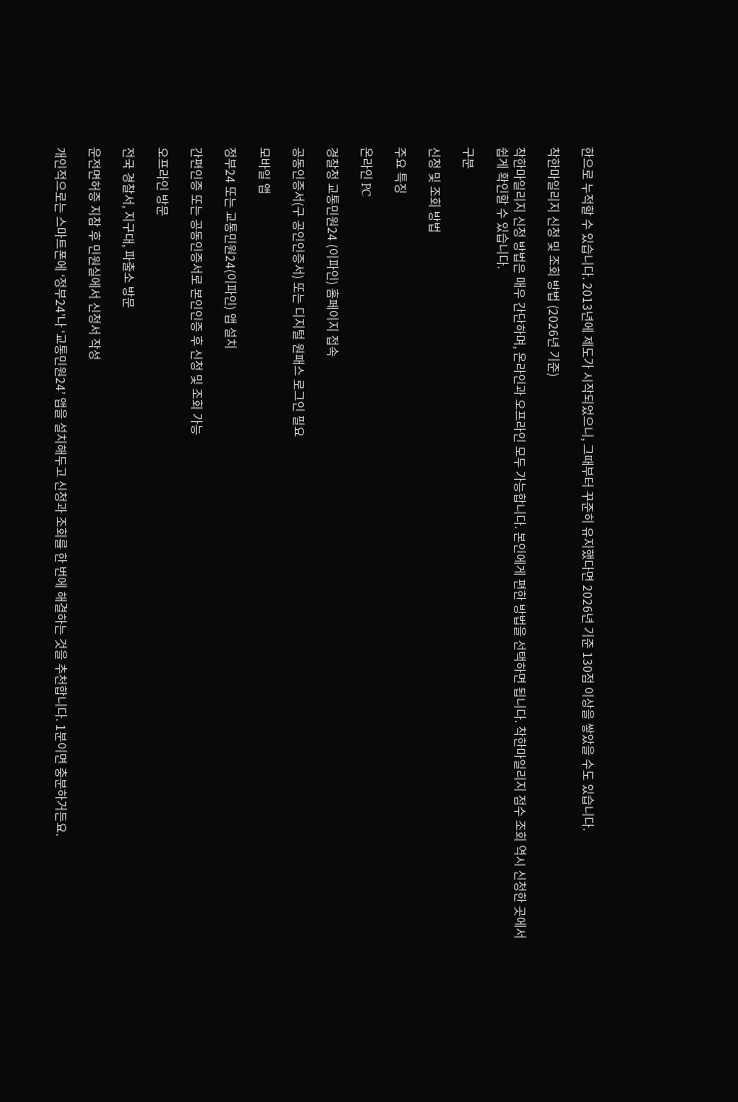한으로 누적할 수 있습니다. 2013년에 제도가 시작되었으니, 그때부터 꾸준히 유지했다면 2026년 기준 130점 이상을 쌓았을 수도 있습니다.

착한마일리지 신청 및 조회 방법 (2026년 기준)

착한마일리지 신청 방법은 매우 간단하며, 온라인과 오프라인 모두 가능합니다. 본인에게 편한 방법을 선택하면 됩니다. 착한마일리지 점수 조회 역시 신청한 곳에서 쉽게 확인할 수 있습니다.

구분

신청 및 조회 방법

주요 특징

온라인 PC

경찰청 교통민원24 (이파인) 홈페이지 접속

공동인증서(구 공인인증서) 또는 디지털 원패스 로그인 필요

모바일 앱

정부24 또는 교통민원24(이파인) 앱 설치

간편인증 또는 공동인증서로 본인인증 후 신청 및 조회 가능

오프라인 방문

전국 경찰서, 지구대, 파출소 방문

운전면허증 지참 후 민원실에서 신청서 작성

개인적으로는 스마트폰에 ‘정부24’나 ‘교통민원24’ 앱을 설치해두고 신청과 조회를 한 번에 해결하는 것을 추천합니다. 1분이면 충분하거든요.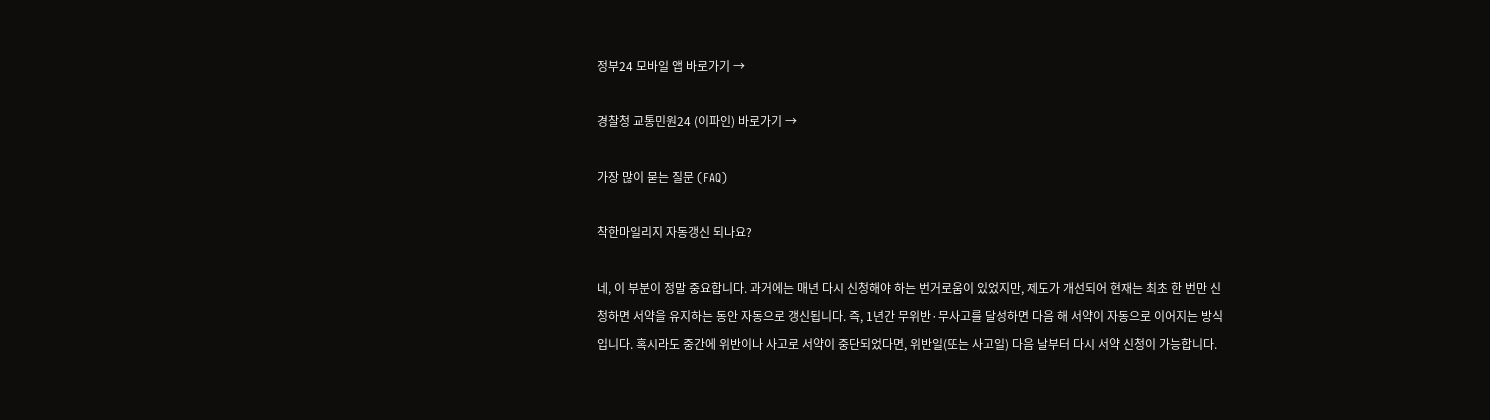정부24 모바일 앱 바로가기 →

경찰청 교통민원24 (이파인) 바로가기 →

가장 많이 묻는 질문 (FAQ)

착한마일리지 자동갱신 되나요?

네, 이 부분이 정말 중요합니다. 과거에는 매년 다시 신청해야 하는 번거로움이 있었지만, 제도가 개선되어 현재는 최초 한 번만 신청하면 서약을 유지하는 동안 자동으로 갱신됩니다. 즉, 1년간 무위반·무사고를 달성하면 다음 해 서약이 자동으로 이어지는 방식입니다. 혹시라도 중간에 위반이나 사고로 서약이 중단되었다면, 위반일(또는 사고일) 다음 날부터 다시 서약 신청이 가능합니다.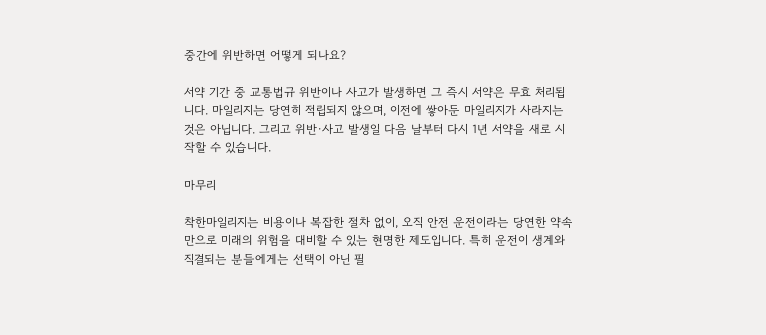중간에 위반하면 어떻게 되나요?

서약 기간 중 교통법규 위반이나 사고가 발생하면 그 즉시 서약은 무효 처리됩니다. 마일리지는 당연히 적립되지 않으며, 이전에 쌓아둔 마일리지가 사라지는 것은 아닙니다. 그리고 위반·사고 발생일 다음 날부터 다시 1년 서약을 새로 시작할 수 있습니다.

마무리

착한마일리지는 비용이나 복잡한 절차 없이, 오직 안전 운전이라는 당연한 약속만으로 미래의 위험을 대비할 수 있는 현명한 제도입니다. 특히 운전이 생계와 직결되는 분들에게는 선택이 아닌 필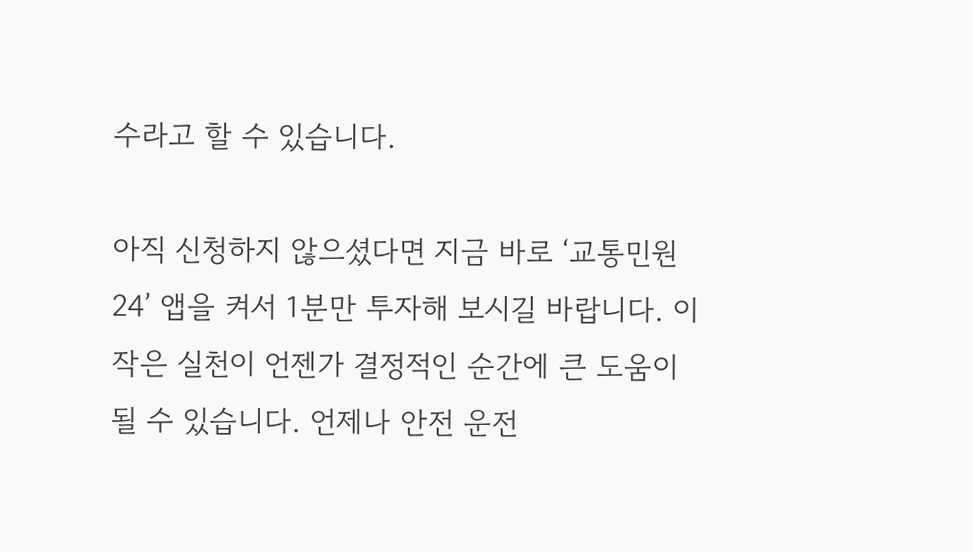수라고 할 수 있습니다.

아직 신청하지 않으셨다면 지금 바로 ‘교통민원24’ 앱을 켜서 1분만 투자해 보시길 바랍니다. 이 작은 실천이 언젠가 결정적인 순간에 큰 도움이 될 수 있습니다. 언제나 안전 운전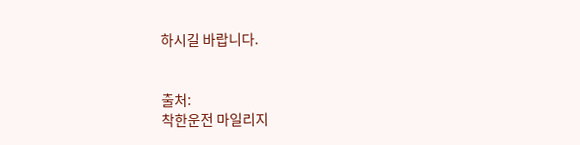하시길 바랍니다.


출처:
착한운전 마일리지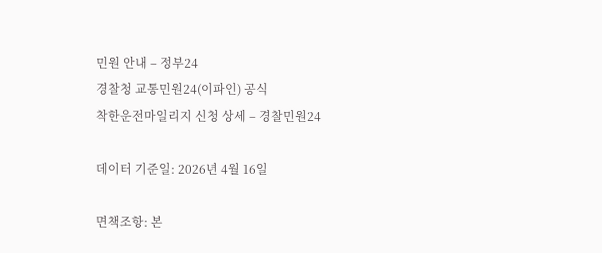민원 안내 – 정부24
경찰청 교통민원24(이파인) 공식
착한운전마일리지 신청 상세 – 경찰민원24

데이터 기준일: 2026년 4월 16일

면책조항: 본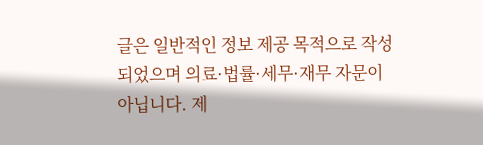글은 일반적인 정보 제공 목적으로 작성되었으며 의료·법률·세무·재무 자문이 아닙니다. 제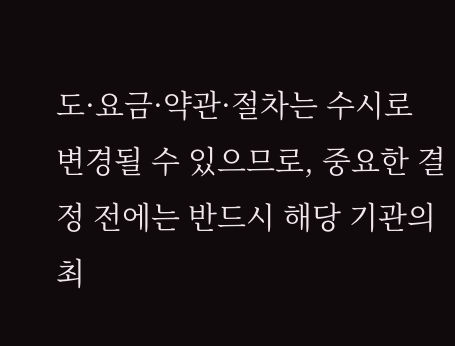도·요금·약관·절차는 수시로 변경될 수 있으므로, 중요한 결정 전에는 반드시 해당 기관의 최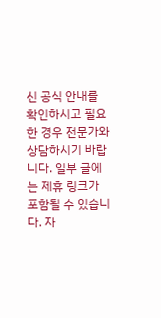신 공식 안내를 확인하시고 필요한 경우 전문가와 상담하시기 바랍니다. 일부 글에는 제휴 링크가 포함될 수 있습니다. 자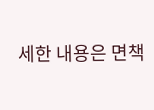세한 내용은 면책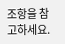조항을 참고하세요.